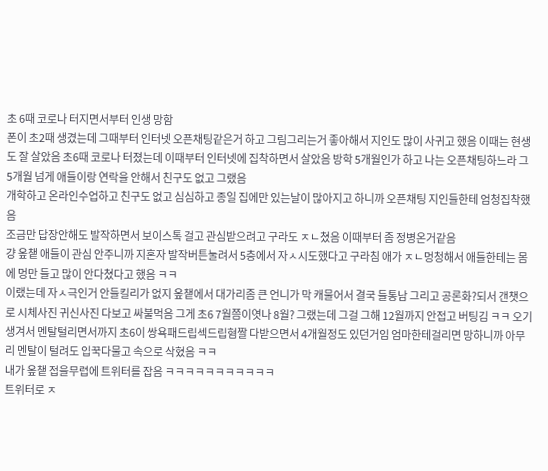초 6때 코로나 터지면서부터 인생 망함
폰이 초2때 생겼는데 그때부터 인터넷 오픈채팅같은거 하고 그림그리는거 좋아해서 지인도 많이 사귀고 했음 이때는 현생도 잘 살았음 초6때 코로나 터졌는데 이때부터 인터넷에 집착하면서 살았음 방학 5개월인가 하고 나는 오픈채팅하느라 그 5개월 넘게 애들이랑 연락을 안해서 친구도 없고 그랬음
개학하고 온라인수업하고 친구도 없고 심심하고 종일 집에만 있는날이 많아지고 하니까 오픈채팅 지인들한테 엄청집착했음
조금만 답장안해도 발작하면서 보이스톡 걸고 관심받으려고 구라도 ㅈㄴ쳤음 이때부터 좀 정병온거같음
걍 옾챝 애들이 관심 안주니까 지혼자 발작버튼눌려서 5층에서 자ㅅ시도했다고 구라침 애가 ㅈㄴ멍청해서 애들한테는 몸에 멍만 들고 많이 안다쳤다고 했음 ㅋㅋ
이랬는데 자ㅅ극인거 안들킬리가 없지 옾챝에서 대가리좀 큰 언니가 막 캐물어서 결국 들통남 그리고 공론화?되서 갠챗으로 시체사진 귀신사진 다보고 싸불먹음 그게 초6 7월쯤이엿나 8월? 그랬는데 그걸 그해 12월까지 안접고 버팅김 ㅋㅋ 오기생겨서 멘탈털리면서까지 초6이 쌍욕패드립섹드립혐짤 다받으면서 4개월정도 있던거임 엄마한테걸리면 망하니까 아무리 멘탈이 털려도 입꾹다물고 속으로 삭혔음 ㅋㅋ
내가 옾챝 접을무렵에 트위터를 잡음 ㅋㅋㅋㅋㅋㅋㅋㅋㅋㅋㅋ
트위터로 ㅈ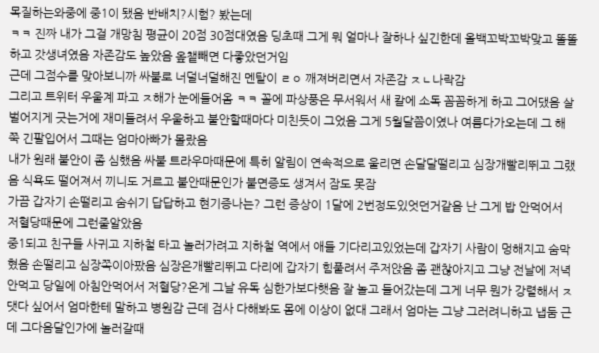목질하는와중에 중1이 됐음 반배치?시험? 봤는데
ㅋㅋ 진짜 내가 그걸 개망침 평균이 20점 30점대였음 딩초때 그게 뭐 얼마나 잘하나 싶긴한데 올백꼬박꼬박맞고 똘똘하고 갓생녀였음 자존감도 높았음 옾챝빼면 다좋았던거임
근데 그점수를 맞아보니까 싸불로 너덜너덜해진 멘탈이 ㄹㅇ 깨져버리면서 자존감 ㅈㄴ나락감
그리고 트위터 우울계 파고 ㅈ해가 눈에들어옴 ㅋㅋ 꼴에 파상풍은 무서워서 새 칼에 소독 꼼꼼하게 하고 그어댔음 살벌어지게 긋는거에 재미들려서 우울하고 불안할때마다 미친듯이 그었음 그게 5월달쯤이였나 여름다가오는데 그 해 쭉 긴팔입어서 그때는 엄마아빠가 몰랐음
내가 원래 불안이 좀 심했음 싸불 트라우마때문에 특히 알림이 연속적으로 울리면 손달달떨리고 심장개빨리뛰고 그랬음 식욕도 떨어져서 끼니도 거르고 불안때문인가 불면증도 생겨서 잠도 못잠
가끔 갑자기 손떨리고 숨쉬기 답답하고 현기증나는? 그런 증상이 1달에 2번정도있엇던거같음 난 그게 밥 안먹어서 저혈당때문에 그런줄알았음
중1되고 친구들 사귀고 지하철 타고 놀러가려고 지하철 역에서 애들 기다리고있었는데 갑자기 사람이 멍해지고 숨막혔음 손떨리고 심장쪽이아팠음 심장은개빨리뛰고 다리에 갑자기 힘풀려서 주저앉음 좀 괜찮아지고 그냥 전날에 저녁안먹고 당일에 아침안먹어서 저혈당?온게 그날 유독 심한가보다햇음 잘 놀고 들어갔는데 그게 너무 뭔가 강렬해서 ㅈ댓다 싶어서 엄마한테 말하고 병원감 근데 검사 다해봐도 몸에 이상이 없대 그래서 엄마는 그냥 그러려니하고 냅둠 근데 그다음달인가에 놀러갈때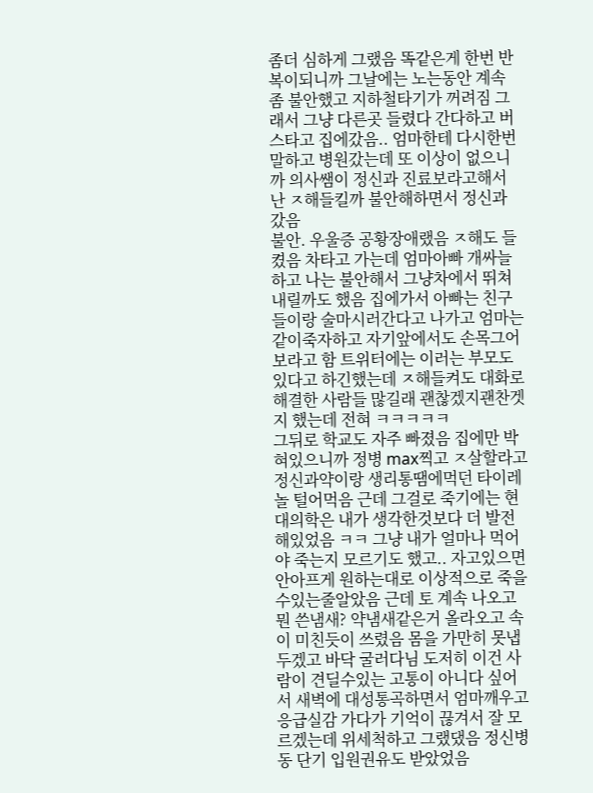좀더 심하게 그랬음 똑같은게 한번 반복이되니까 그날에는 노는동안 계속 좀 불안했고 지하철타기가 꺼려짐 그래서 그냥 다른곳 들렸다 간다하고 버스타고 집에갔음.. 엄마한테 다시한번 말하고 병원갔는데 또 이상이 없으니까 의사쌤이 정신과 진료보라고해서 난 ㅈ해들킬까 불안해하면서 정신과 갔음
불안. 우울증 공황장애랬음 ㅈ해도 들켰음 차타고 가는데 엄마아빠 개싸늘하고 나는 불안해서 그냥차에서 뛰쳐내릴까도 했음 집에가서 아빠는 친구들이랑 술마시러간다고 나가고 엄마는 같이죽자하고 자기앞에서도 손목그어보라고 함 트위터에는 이러는 부모도 있다고 하긴했는데 ㅈ해들켜도 대화로 해결한 사람들 많길래 괜찮겠지괜찬겟지 했는데 전혀 ㅋㅋㅋㅋㅋ
그뒤로 학교도 자주 빠졌음 집에만 박혀있으니까 정병 max찍고 ㅈ살할라고 정신과약이랑 생리통땜에먹던 타이레놀 털어먹음 근데 그걸로 죽기에는 현대의학은 내가 생각한것보다 더 발전해있었음 ㅋㅋ 그냥 내가 얼마나 먹어야 죽는지 모르기도 했고.. 자고있으면 안아프게 원하는대로 이상적으로 죽을수있는줄알았음 근데 토 계속 나오고 뭔 쓴냄새? 약냄새같은거 올라오고 속이 미친듯이 쓰렸음 몸을 가만히 못냅두겠고 바닥 굴러다님 도저히 이건 사람이 견딜수있는 고통이 아니다 싶어서 새벽에 대성통곡하면서 엄마깨우고 응급실감 가다가 기억이 끊겨서 잘 모르겠는데 위세척하고 그랬댔음 정신병동 단기 입원권유도 받았었음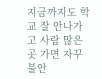지금까지도 학교 잘 안나가고 사람 많은곳 가면 자꾸 불안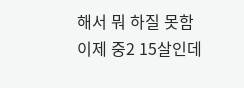해서 뭐 하질 못함
이제 중2 15살인데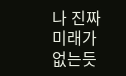나 진짜 미래가 없는듯